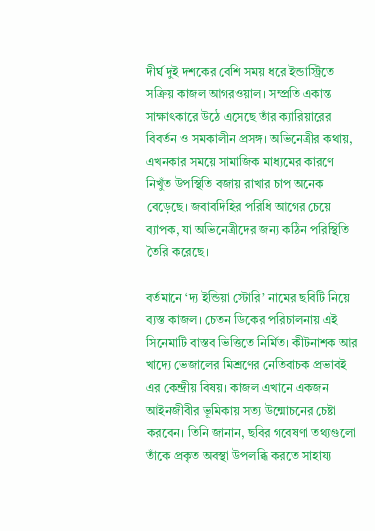দীর্ঘ দুই দশকের বেশি সময় ধরে ইন্ডাস্ট্রিতে সক্রিয় কাজল আগরওয়াল। সম্প্রতি একান্ত সাক্ষাৎকারে উঠে এসেছে তাঁর ক্যারিয়ারের বিবর্তন ও সমকালীন প্রসঙ্গ। অভিনেত্রীর কথায়, এখনকার সময়ে সামাজিক মাধ্যমের কারণে নিখুঁত উপস্থিতি বজায় রাখার চাপ অনেক বেড়েছে। জবাবদিহির পরিধি আগের চেয়ে ব্যাপক, যা অভিনেত্রীদের জন্য কঠিন পরিস্থিতি তৈরি করেছে।

বর্তমানে ‘দ্য ইন্ডিয়া স্টোরি’ নামের ছবিটি নিয়ে ব্যস্ত কাজল। চেতন ডিকের পরিচালনায় এই সিনেমাটি বাস্তব ভিত্তিতে নির্মিত। কীটনাশক আর খাদ্যে ভেজালের মিশ্রণের নেতিবাচক প্রভাবই এর কেন্দ্রীয় বিষয়। কাজল এখানে একজন আইনজীবীর ভূমিকায় সত্য উন্মোচনের চেষ্টা করবেন। তিনি জানান, ছবির গবেষণা তথ্যগুলো তাঁকে প্রকৃত অবস্থা উপলব্ধি করতে সাহায্য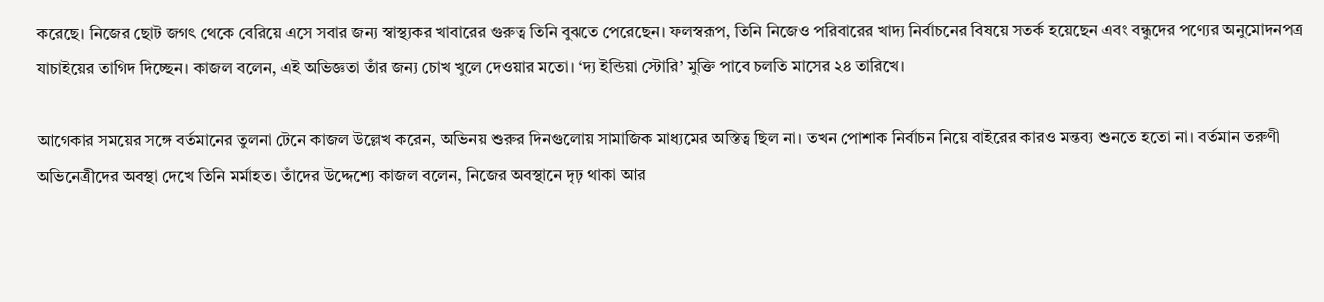করেছে। নিজের ছোট জগৎ থেকে বেরিয়ে এসে সবার জন্য স্বাস্থ্যকর খাবারের গুরুত্ব তিনি বুঝতে পেরেছেন। ফলস্বরূপ, তিনি নিজেও পরিবারের খাদ্য নির্বাচনের বিষয়ে সতর্ক হয়েছেন এবং বন্ধুদের পণ্যের অনুমোদনপত্র যাচাইয়ের তাগিদ দিচ্ছেন। কাজল বলেন, এই অভিজ্ঞতা তাঁর জন্য চোখ খুলে দেওয়ার মতো। ‘দ্য ইন্ডিয়া স্টোরি’ মুক্তি পাবে চলতি মাসের ২৪ তারিখে।

আগেকার সময়ের সঙ্গে বর্তমানের তুলনা টেনে কাজল উল্লেখ করেন, অভিনয় শুরুর দিনগুলোয় সামাজিক মাধ্যমের অস্তিত্ব ছিল না। তখন পোশাক নির্বাচন নিয়ে বাইরের কারও মন্তব্য শুনতে হতো না। বর্তমান তরুণী অভিনেত্রীদের অবস্থা দেখে তিনি মর্মাহত। তাঁদের উদ্দেশ্যে কাজল বলেন, নিজের অবস্থানে দৃঢ় থাকা আর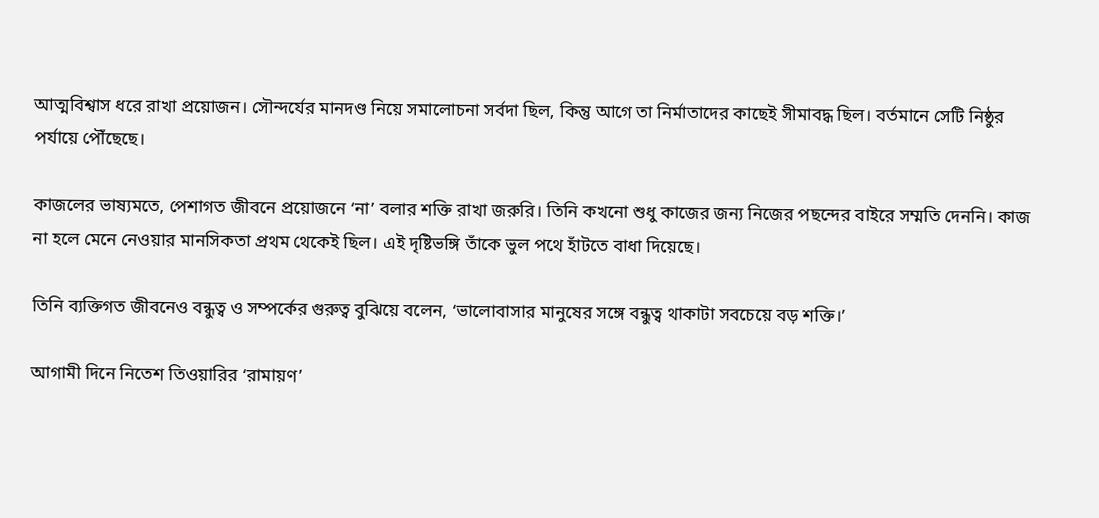আত্মবিশ্বাস ধরে রাখা প্রয়োজন। সৌন্দর্যের মানদণ্ড নিয়ে সমালোচনা সর্বদা ছিল, কিন্তু আগে তা নির্মাতাদের কাছেই সীমাবদ্ধ ছিল। বর্তমানে সেটি নিষ্ঠুর পর্যায়ে পৌঁছেছে।

কাজলের ভাষ্যমতে, পেশাগত জীবনে প্রয়োজনে ‘না’ বলার শক্তি রাখা জরুরি। তিনি কখনো শুধু কাজের জন্য নিজের পছন্দের বাইরে সম্মতি দেননি। কাজ না হলে মেনে নেওয়ার মানসিকতা প্রথম থেকেই ছিল। এই দৃষ্টিভঙ্গি তাঁকে ভুল পথে হাঁটতে বাধা দিয়েছে।

তিনি ব্যক্তিগত জীবনেও বন্ধুত্ব ও সম্পর্কের গুরুত্ব বুঝিয়ে বলেন, ‘ভালোবাসার মানুষের সঙ্গে বন্ধুত্ব থাকাটা সবচেয়ে বড় শক্তি।’

আগামী দিনে নিতেশ তিওয়ারির ‘রামায়ণ’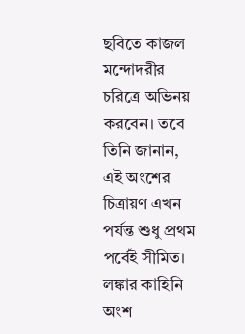ছবিতে কাজল মন্দোদরীর চরিত্রে অভিনয় করবেন। তবে তিনি জানান, এই অংশের চিত্রায়ণ এখন পর্যন্ত শুধু প্রথম পর্বেই সীমিত। লঙ্কার কাহিনি অংশ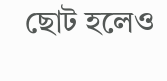ছোট হলেও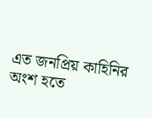এত জনপ্রিয় কাহিনির অংশ হতে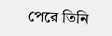পেরে তিনি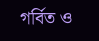গর্বিত ও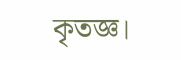কৃতজ্ঞ।